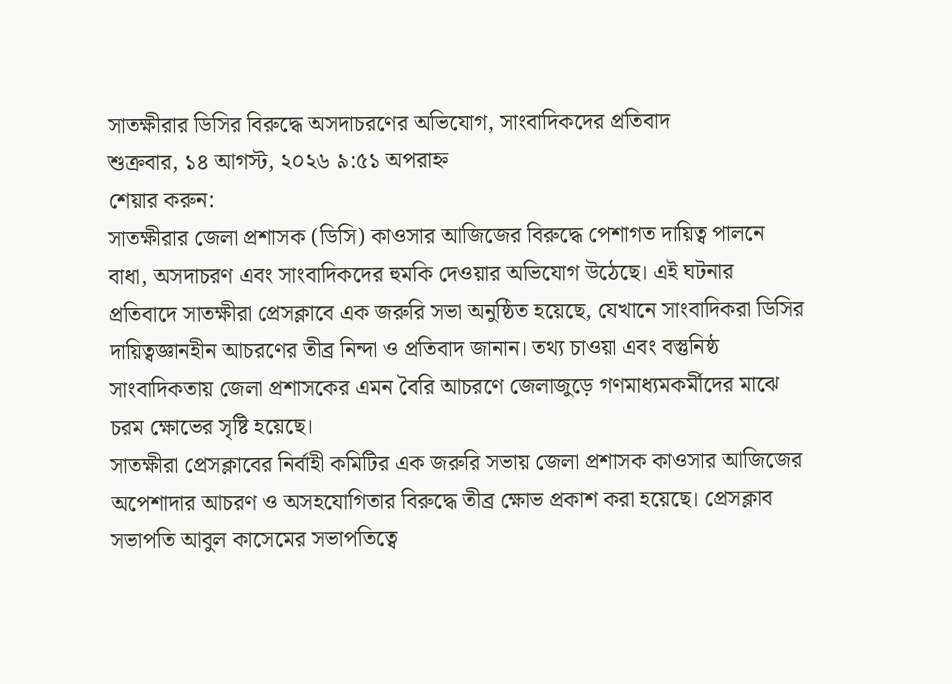সাতক্ষীরার ডিসির বিরুদ্ধে অসদাচরণের অভিযোগ, সাংবাদিকদের প্রতিবাদ
শুক্রবার, ১৪ আগস্ট, ২০২৬ ৯:৫১ অপরাহ্ন
শেয়ার করুন:
সাতক্ষীরার জেলা প্রশাসক (ডিসি) কাওসার আজিজের বিরুদ্ধে পেশাগত দায়িত্ব পালনে বাধা, অসদাচরণ এবং সাংবাদিকদের হুমকি দেওয়ার অভিযোগ উঠেছে। এই ঘটনার প্রতিবাদে সাতক্ষীরা প্রেসক্লাবে এক জরুরি সভা অনুষ্ঠিত হয়েছে, যেখানে সাংবাদিকরা ডিসির দায়িত্বজ্ঞানহীন আচরণের তীব্র নিন্দা ও প্রতিবাদ জানান। তথ্য চাওয়া এবং বস্তুনিষ্ঠ সাংবাদিকতায় জেলা প্রশাসকের এমন বৈরি আচরণে জেলাজুড়ে গণমাধ্যমকর্মীদের মাঝে চরম ক্ষোভের সৃষ্টি হয়েছে।
সাতক্ষীরা প্রেসক্লাবের নির্বাহী কমিটির এক জরুরি সভায় জেলা প্রশাসক কাওসার আজিজের অপেশাদার আচরণ ও অসহযোগিতার বিরুদ্ধে তীব্র ক্ষোভ প্রকাশ করা হয়েছে। প্রেসক্লাব সভাপতি আবুল কাসেমের সভাপতিত্বে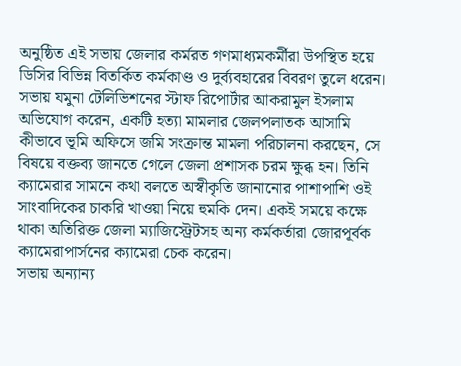অনুষ্ঠিত এই সভায় জেলার কর্মরত গণমাধ্যমকর্মীরা উপস্থিত হয়ে ডিসির বিভিন্ন বিতর্কিত কর্মকাণ্ড ও দুর্ব্যবহারের বিবরণ তুলে ধরেন।
সভায় যমুনা টেলিভিশনের স্টাফ রিপোর্টার আকরামুল ইসলাম অভিযোগ করেন, একটি হত্যা মামলার জেলপলাতক আসামি কীভাবে ভূমি অফিসে জমি সংক্রান্ত মামলা পরিচালনা করছেন, সে বিষয়ে বক্তব্য জানতে গেলে জেলা প্রশাসক চরম ক্ষুব্ধ হন। তিনি ক্যামেরার সামনে কথা বলতে অস্বীকৃতি জানানোর পাশাপাশি ওই সাংবাদিকের চাকরি খাওয়া নিয়ে হুমকি দেন। একই সময়ে কক্ষে থাকা অতিরিক্ত জেলা ম্যাজিস্ট্রেটসহ অন্য কর্মকর্তারা জোরপূর্বক ক্যামেরাপার্সনের ক্যামেরা চেক করেন।
সভায় অন্যান্য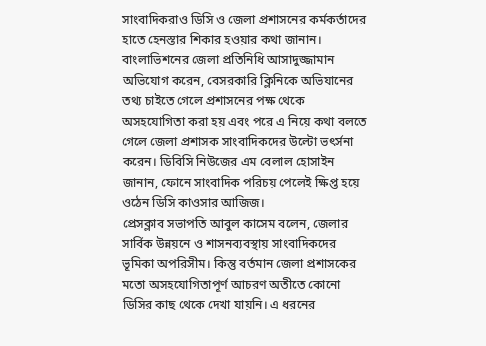সাংবাদিকরাও ডিসি ও জেলা প্রশাসনের কর্মকর্তাদের হাতে হেনস্তার শিকার হওয়ার কথা জানান। বাংলাভিশনের জেলা প্রতিনিধি আসাদুজ্জামান অভিযোগ করেন, বেসরকারি ক্লিনিকে অভিযানের তথ্য চাইতে গেলে প্রশাসনের পক্ষ থেকে অসহযোগিতা করা হয় এবং পরে এ নিয়ে কথা বলতে গেলে জেলা প্রশাসক সাংবাদিকদের উল্টো ভৎর্সনা করেন। ডিবিসি নিউজের এম বেলাল হোসাইন জানান, ফোনে সাংবাদিক পরিচয় পেলেই ক্ষিপ্ত হয়ে ওঠেন ডিসি কাওসার আজিজ।
প্রেসক্লাব সভাপতি আবুল কাসেম বলেন, জেলার সার্বিক উন্নয়নে ও শাসনব্যবস্থায় সাংবাদিকদের ভূমিকা অপরিসীম। কিন্তু বর্তমান জেলা প্রশাসকের মতো অসহযোগিতাপূর্ণ আচরণ অতীতে কোনো ডিসির কাছ থেকে দেখা যায়নি। এ ধরনের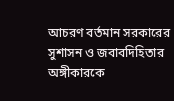আচরণ বর্তমান সরকারের সুশাসন ও জবাবদিহিতার অঙ্গীকারকে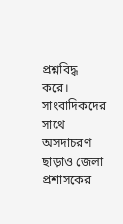প্রশ্নবিদ্ধ করে।
সাংবাদিকদের সাথে অসদাচরণ ছাড়াও জেলা প্রশাসকের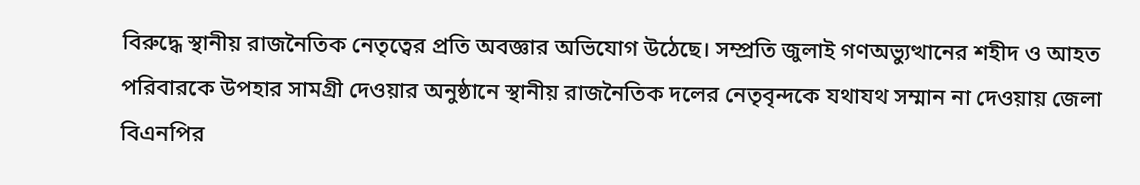বিরুদ্ধে স্থানীয় রাজনৈতিক নেতৃত্বের প্রতি অবজ্ঞার অভিযোগ উঠেছে। সম্প্রতি জুলাই গণঅভ্যুত্থানের শহীদ ও আহত পরিবারকে উপহার সামগ্রী দেওয়ার অনুষ্ঠানে স্থানীয় রাজনৈতিক দলের নেতৃবৃন্দকে যথাযথ সম্মান না দেওয়ায় জেলা বিএনপির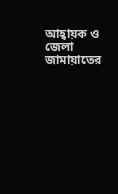আহ্বায়ক ও জেলা জামায়াতের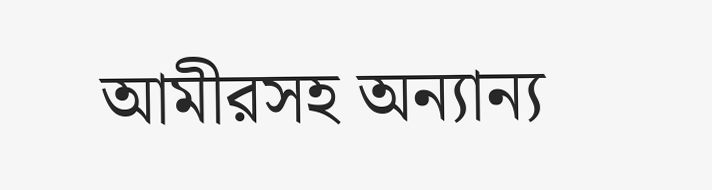আমীরসহ অন্যান্য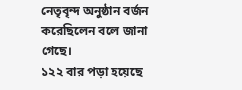নেতৃবৃন্দ অনুষ্ঠান বর্জন করেছিলেন বলে জানা গেছে।
১২২ বার পড়া হয়েছে